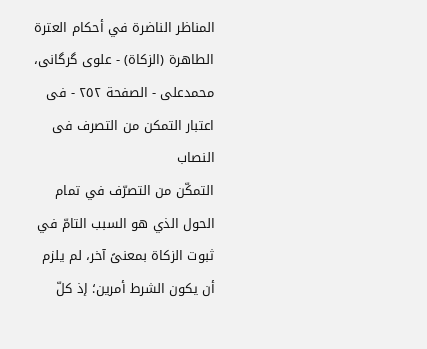المناظر الناضرة في أحکام العترة الطاهرة (الزکاة) - علوی گرگانی، محمدعلی - الصفحة ٢٥٢ - فی اعتبار التمکن من التصرف فی النصاب
التمكّن من التصرّف في تمام الحول الذي هو السبب التامّ في ثبوت الزكاة بمعنىً آخر، لم يلزم أن يكون الشرط أمرين؛ إذ كلّ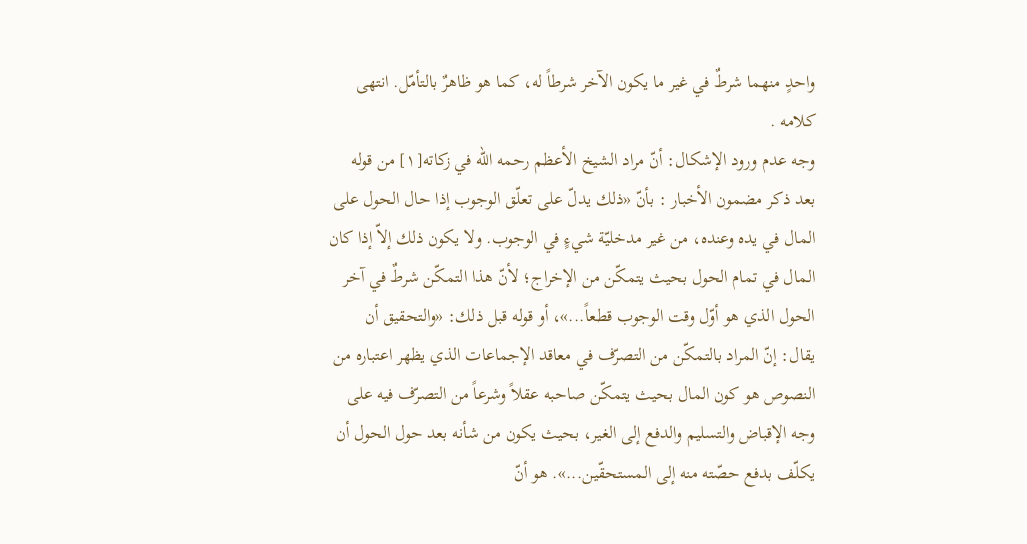واحدٍ منهما شرطٌ في غير ما يكون الآخر شرطاً له، كما هو ظاهرٌ بالتأمّل. انتهى كلامه .
وجه عدم ورود الإشكال: أنّ مراد الشيخ الأعظم رحمه الله في زكاته[١] من قوله بعد ذكر مضمون الأخبار : بأنّ «ذلك يدلّ على تعلّق الوجوب إذا حال الحول على المال في يده وعنده، من غير مدخليّة شيءٍ في الوجوب. ولا يكون ذلك إلاّ إذا كان المال في تمام الحول بحيث يتمكّن من الإخراج؛ لأنّ هذا التمكّن شرطٌ في آخر الحول الذي هو أوّل وقت الوجوب قطعاً...»، أو قوله قبل ذلك: «والتحقيق أن يقال: إنّ المراد بالتمكّن من التصرّف في معاقد الإجماعات الذي يظهر اعتباره من النصوص هو كون المال بحيث يتمكّن صاحبه عقلاً وشرعاً من التصرّف فيه على وجه الإقباض والتسليم والدفع إلى الغير، بحيث يكون من شأنه بعد حول الحول أن يكلّف بدفع حصّته منه إلى المستحقّين...». هو أنّ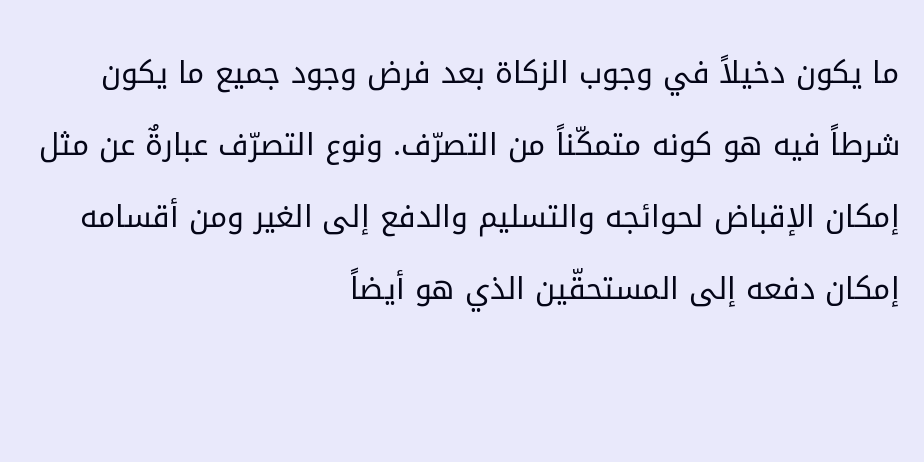ما يكون دخيلاً في وجوب الزكاة بعد فرض وجود جميع ما يكون شرطاً فيه هو كونه متمكّناً من التصرّف. ونوع التصرّف عبارةٌ عن مثل إمكان الإقباض لحوائجه والتسليم والدفع إلى الغير ومن أقسامه إمكان دفعه إلى المستحقّين الذي هو أيضاً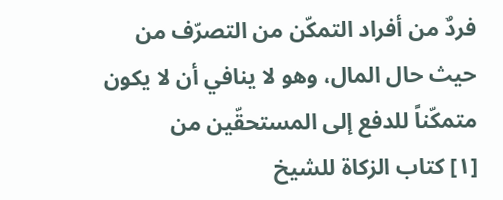فردٌ من أفراد التمكّن من التصرّف من حيث حال المال، وهو لا ينافي أن لا يكون متمكّناً للدفع إلى المستحقّين من
[١] کتاب الزکاة للشيخ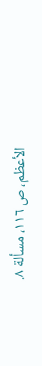الأعظم، ص ١١٦، مسألة ٨.